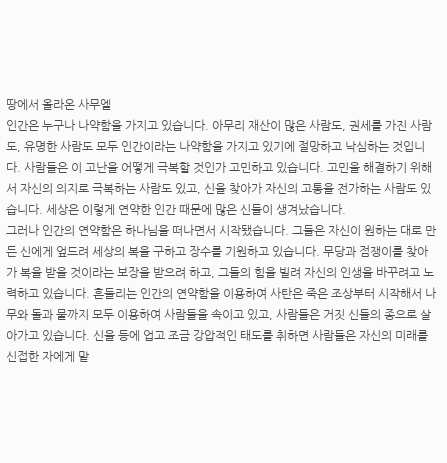땅에서 올라온 사무엘
인간은 누구나 나약함을 가지고 있습니다. 아무리 재산이 많은 사람도, 권세를 가진 사람도, 유명한 사람도 모두 인간이라는 나약함을 가지고 있기에 절망하고 낙심하는 것입니다. 사람들은 이 고난을 어떻게 극복할 것인가 고민하고 있습니다. 고민을 해결하기 위해서 자신의 의지로 극복하는 사람도 있고, 신을 찾아가 자신의 고통을 전가하는 사람도 있습니다. 세상은 이렇게 연약한 인간 때문에 많은 신들이 생겨났습니다.
그러나 인간의 연약함은 하나님을 떠나면서 시작됐습니다. 그들은 자신이 원하는 대로 만든 신에게 엎드려 세상의 복을 구하고 장수를 기원하고 있습니다. 무당과 점쟁이를 찾아가 복을 받을 것이라는 보장을 받으려 하고, 그들의 힘을 빌려 자신의 인생을 바꾸려고 노력하고 있습니다. 흔들리는 인간의 연약함을 이용하여 사탄은 죽은 조상부터 시작해서 나무와 돌과 물까지 모두 이용하여 사람들을 속이고 있고, 사람들은 거짓 신들의 종으로 살아가고 있습니다. 신을 등에 업고 조금 강압적인 태도를 취하면 사람들은 자신의 미래를 신접한 자에게 맡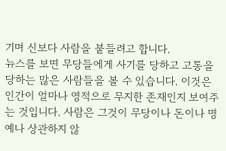기며 신보다 사람을 붙들려고 합니다.
뉴스를 보면 무당들에게 사기를 당하고 고통을 당하는 많은 사람들을 볼 수 있습니다. 이것은 인간이 얼마나 영적으로 무지한 존재인지 보여주는 것입니다. 사람은 그것이 무당이나 돈이나 명예나 상관하지 않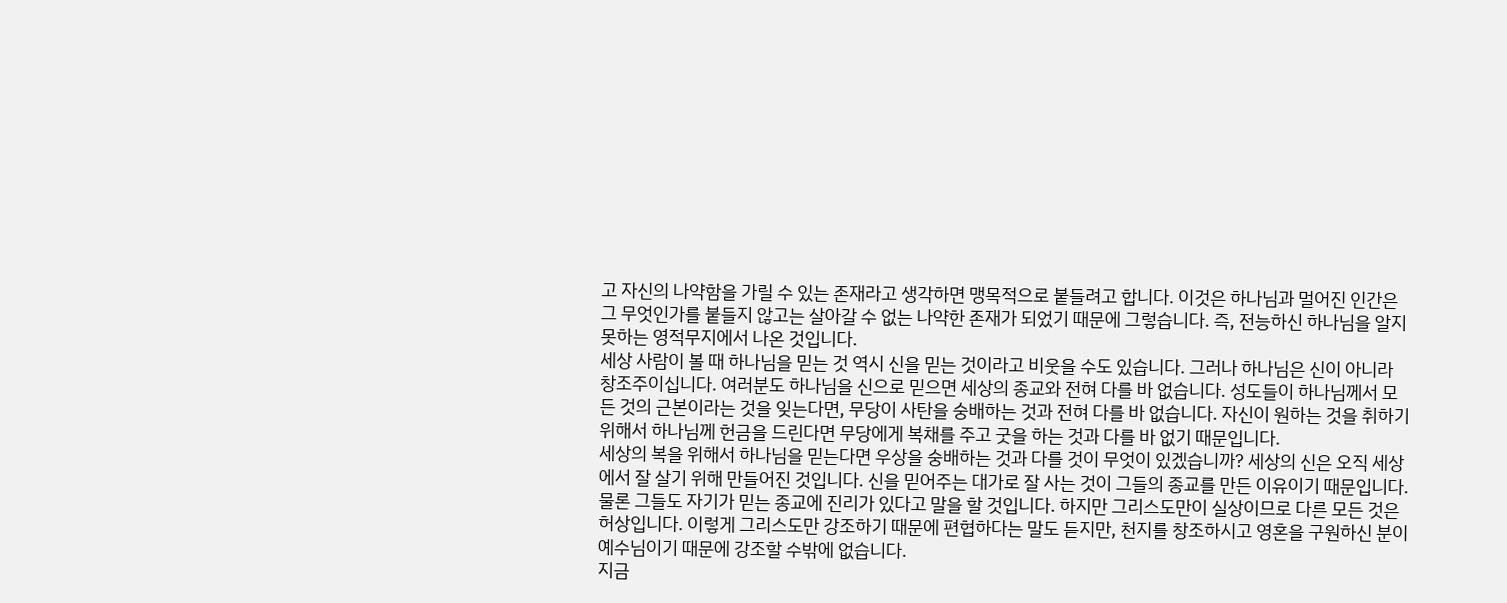고 자신의 나약함을 가릴 수 있는 존재라고 생각하면 맹목적으로 붙들려고 합니다. 이것은 하나님과 멀어진 인간은 그 무엇인가를 붙들지 않고는 살아갈 수 없는 나약한 존재가 되었기 때문에 그렇습니다. 즉, 전능하신 하나님을 알지 못하는 영적무지에서 나온 것입니다.
세상 사람이 볼 때 하나님을 믿는 것 역시 신을 믿는 것이라고 비웃을 수도 있습니다. 그러나 하나님은 신이 아니라 창조주이십니다. 여러분도 하나님을 신으로 믿으면 세상의 종교와 전혀 다를 바 없습니다. 성도들이 하나님께서 모든 것의 근본이라는 것을 잊는다면, 무당이 사탄을 숭배하는 것과 전혀 다를 바 없습니다. 자신이 원하는 것을 취하기 위해서 하나님께 헌금을 드린다면 무당에게 복채를 주고 굿을 하는 것과 다를 바 없기 때문입니다.
세상의 복을 위해서 하나님을 믿는다면 우상을 숭배하는 것과 다를 것이 무엇이 있겠습니까? 세상의 신은 오직 세상에서 잘 살기 위해 만들어진 것입니다. 신을 믿어주는 대가로 잘 사는 것이 그들의 종교를 만든 이유이기 때문입니다. 물론 그들도 자기가 믿는 종교에 진리가 있다고 말을 할 것입니다. 하지만 그리스도만이 실상이므로 다른 모든 것은 허상입니다. 이렇게 그리스도만 강조하기 때문에 편협하다는 말도 듣지만, 천지를 창조하시고 영혼을 구원하신 분이 예수님이기 때문에 강조할 수밖에 없습니다.
지금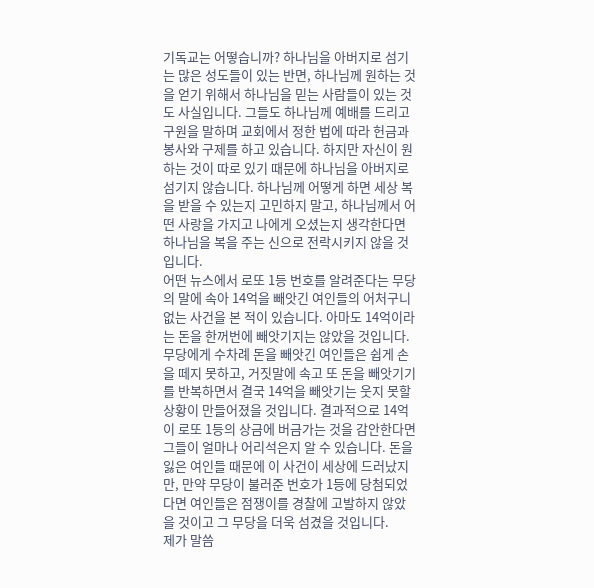기독교는 어떻습니까? 하나님을 아버지로 섬기는 많은 성도들이 있는 반면, 하나님께 원하는 것을 얻기 위해서 하나님을 믿는 사람들이 있는 것도 사실입니다. 그들도 하나님께 예배를 드리고 구원을 말하며 교회에서 정한 법에 따라 헌금과 봉사와 구제를 하고 있습니다. 하지만 자신이 원하는 것이 따로 있기 때문에 하나님을 아버지로 섬기지 않습니다. 하나님께 어떻게 하면 세상 복을 받을 수 있는지 고민하지 말고, 하나님께서 어떤 사랑을 가지고 나에게 오셨는지 생각한다면 하나님을 복을 주는 신으로 전락시키지 않을 것입니다.
어떤 뉴스에서 로또 1등 번호를 알려준다는 무당의 말에 속아 14억을 빼앗긴 여인들의 어처구니없는 사건을 본 적이 있습니다. 아마도 14억이라는 돈을 한꺼번에 빼앗기지는 않았을 것입니다. 무당에게 수차례 돈을 빼앗긴 여인들은 쉽게 손을 떼지 못하고, 거짓말에 속고 또 돈을 빼앗기기를 반복하면서 결국 14억을 빼앗기는 웃지 못할 상황이 만들어졌을 것입니다. 결과적으로 14억이 로또 1등의 상금에 버금가는 것을 감안한다면 그들이 얼마나 어리석은지 알 수 있습니다. 돈을 잃은 여인들 때문에 이 사건이 세상에 드러났지만, 만약 무당이 불러준 번호가 1등에 당첨되었다면 여인들은 점쟁이를 경찰에 고발하지 않았을 것이고 그 무당을 더욱 섬겼을 것입니다.
제가 말씀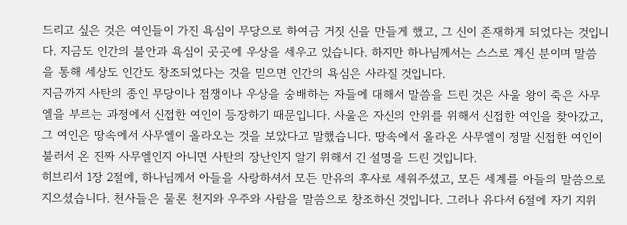드리고 싶은 것은 여인들이 가진 욕심이 무당으로 하여금 거짓 신을 만들게 했고, 그 신이 존재하게 되었다는 것입니다. 지금도 인간의 불안과 욕심이 곳곳에 우상을 세우고 있습니다. 하지만 하나님께서는 스스로 계신 분이며 말씀을 통해 세상도 인간도 창조되었다는 것을 믿으면 인간의 욕심은 사라질 것입니다.
지금까지 사탄의 종인 무당이나 점쟁이나 우상을 숭배하는 자들에 대해서 말씀을 드린 것은 사울 왕이 죽은 사무엘을 부르는 과정에서 신접한 여인이 등장하기 때문입니다. 사울은 자신의 안위를 위해서 신접한 여인을 찾아갔고, 그 여인은 땅속에서 사무엘이 올라오는 것을 보았다고 말했습니다. 땅속에서 올라온 사무엘이 정말 신접한 여인이 불러서 온 진짜 사무엘인지 아니면 사탄의 장난인지 알기 위해서 긴 설명을 드린 것입니다.
히브리서 1장 2절에, 하나님께서 아들을 사랑하셔서 모든 만유의 후사로 세워주셨고, 모든 세계를 아들의 말씀으로 지으셨습니다. 천사들은 물론 천지와 우주와 사람을 말씀으로 창조하신 것입니다. 그러나 유다서 6절에 자기 지위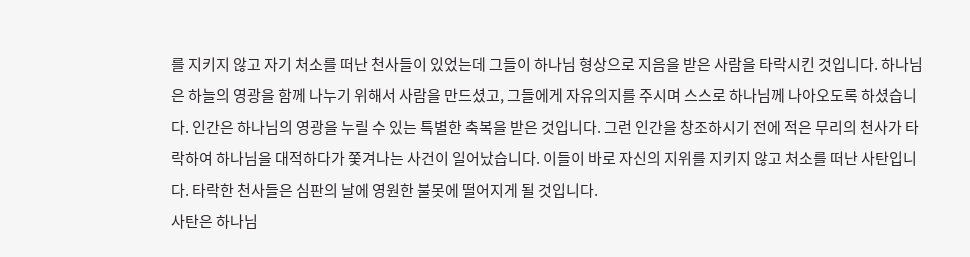를 지키지 않고 자기 처소를 떠난 천사들이 있었는데 그들이 하나님 형상으로 지음을 받은 사람을 타락시킨 것입니다. 하나님은 하늘의 영광을 함께 나누기 위해서 사람을 만드셨고, 그들에게 자유의지를 주시며 스스로 하나님께 나아오도록 하셨습니다. 인간은 하나님의 영광을 누릴 수 있는 특별한 축복을 받은 것입니다. 그런 인간을 창조하시기 전에 적은 무리의 천사가 타락하여 하나님을 대적하다가 쫓겨나는 사건이 일어났습니다. 이들이 바로 자신의 지위를 지키지 않고 처소를 떠난 사탄입니다. 타락한 천사들은 심판의 날에 영원한 불못에 떨어지게 될 것입니다.
사탄은 하나님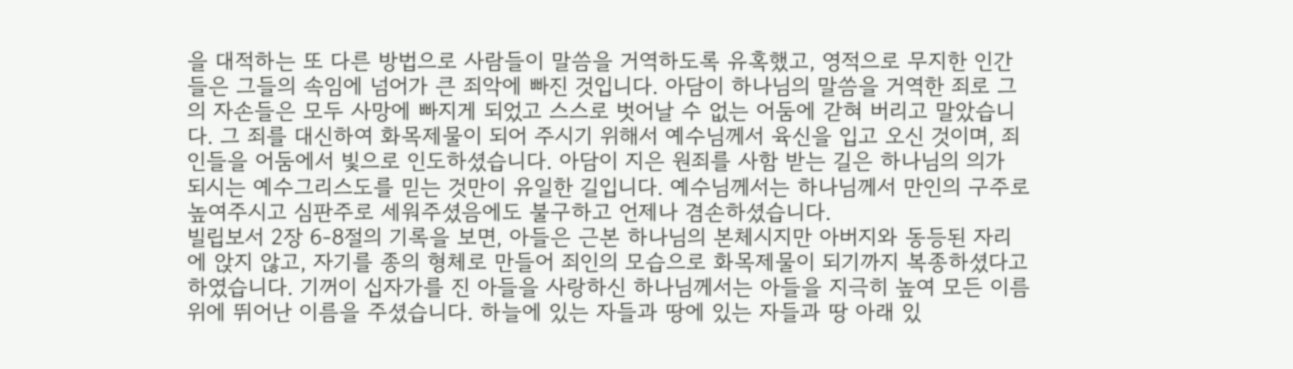을 대적하는 또 다른 방법으로 사람들이 말씀을 거역하도록 유혹했고, 영적으로 무지한 인간들은 그들의 속임에 넘어가 큰 죄악에 빠진 것입니다. 아담이 하나님의 말씀을 거역한 죄로 그의 자손들은 모두 사망에 빠지게 되었고 스스로 벗어날 수 없는 어둠에 갇혀 버리고 말았습니다. 그 죄를 대신하여 화목제물이 되어 주시기 위해서 예수님께서 육신을 입고 오신 것이며, 죄인들을 어둠에서 빛으로 인도하셨습니다. 아담이 지은 원죄를 사함 받는 길은 하나님의 의가 되시는 예수그리스도를 믿는 것만이 유일한 길입니다. 예수님께서는 하나님께서 만인의 구주로 높여주시고 심판주로 세워주셨음에도 불구하고 언제나 겸손하셨습니다.
빌립보서 2장 6-8절의 기록을 보면, 아들은 근본 하나님의 본체시지만 아버지와 동등된 자리에 앉지 않고, 자기를 종의 형체로 만들어 죄인의 모습으로 화목제물이 되기까지 복종하셨다고 하였습니다. 기꺼이 십자가를 진 아들을 사랑하신 하나님께서는 아들을 지극히 높여 모든 이름 위에 뛰어난 이름을 주셨습니다. 하늘에 있는 자들과 땅에 있는 자들과 땅 아래 있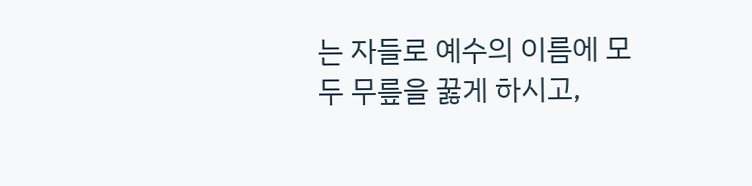는 자들로 예수의 이름에 모두 무릎을 꿇게 하시고,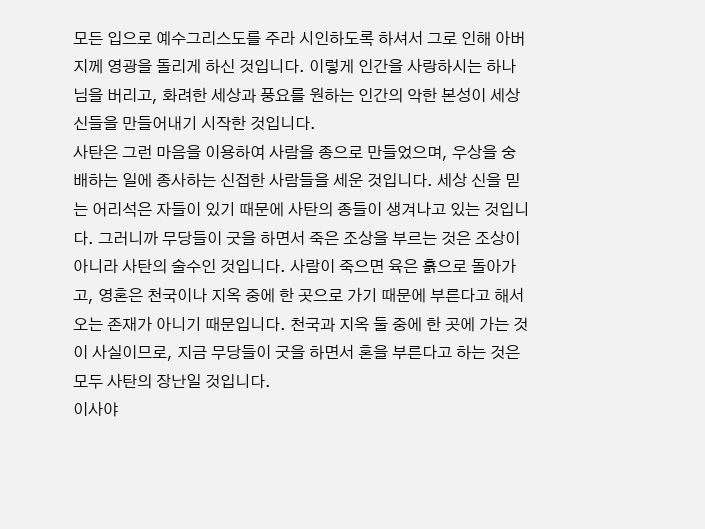모든 입으로 예수그리스도를 주라 시인하도록 하셔서 그로 인해 아버지께 영광을 돌리게 하신 것입니다. 이렇게 인간을 사랑하시는 하나님을 버리고, 화려한 세상과 풍요를 원하는 인간의 악한 본성이 세상 신들을 만들어내기 시작한 것입니다.
사탄은 그런 마음을 이용하여 사람을 종으로 만들었으며, 우상을 숭배하는 일에 종사하는 신접한 사람들을 세운 것입니다. 세상 신을 믿는 어리석은 자들이 있기 때문에 사탄의 종들이 생겨나고 있는 것입니다. 그러니까 무당들이 굿을 하면서 죽은 조상을 부르는 것은 조상이 아니라 사탄의 술수인 것입니다. 사람이 죽으면 육은 흙으로 돌아가고, 영혼은 천국이나 지옥 중에 한 곳으로 가기 때문에 부른다고 해서 오는 존재가 아니기 때문입니다. 천국과 지옥 둘 중에 한 곳에 가는 것이 사실이므로, 지금 무당들이 굿을 하면서 혼을 부른다고 하는 것은 모두 사탄의 장난일 것입니다.
이사야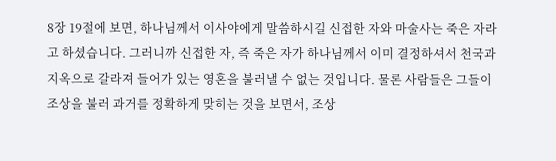8장 19절에 보면, 하나님께서 이사야에게 말씀하시길 신접한 자와 마술사는 죽은 자라고 하셨습니다. 그러니까 신접한 자, 즉 죽은 자가 하나님께서 이미 결정하셔서 천국과 지옥으로 갈라져 들어가 있는 영혼을 불러낼 수 없는 것입니다. 물론 사람들은 그들이 조상을 불러 과거를 정확하게 맞히는 것을 보면서, 조상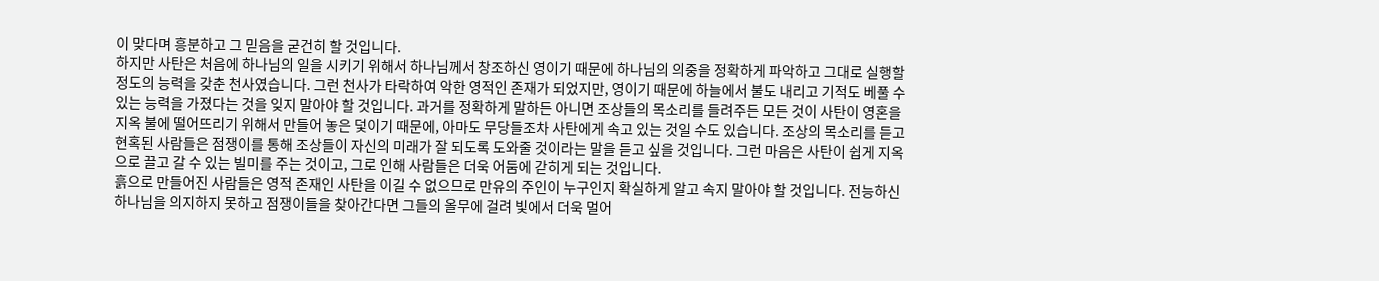이 맞다며 흥분하고 그 믿음을 굳건히 할 것입니다.
하지만 사탄은 처음에 하나님의 일을 시키기 위해서 하나님께서 창조하신 영이기 때문에 하나님의 의중을 정확하게 파악하고 그대로 실행할 정도의 능력을 갖춘 천사였습니다. 그런 천사가 타락하여 악한 영적인 존재가 되었지만, 영이기 때문에 하늘에서 불도 내리고 기적도 베풀 수 있는 능력을 가졌다는 것을 잊지 말아야 할 것입니다. 과거를 정확하게 말하든 아니면 조상들의 목소리를 들려주든 모든 것이 사탄이 영혼을 지옥 불에 떨어뜨리기 위해서 만들어 놓은 덫이기 때문에, 아마도 무당들조차 사탄에게 속고 있는 것일 수도 있습니다. 조상의 목소리를 듣고 현혹된 사람들은 점쟁이를 통해 조상들이 자신의 미래가 잘 되도록 도와줄 것이라는 말을 듣고 싶을 것입니다. 그런 마음은 사탄이 쉽게 지옥으로 끌고 갈 수 있는 빌미를 주는 것이고, 그로 인해 사람들은 더욱 어둠에 갇히게 되는 것입니다.
흙으로 만들어진 사람들은 영적 존재인 사탄을 이길 수 없으므로 만유의 주인이 누구인지 확실하게 알고 속지 말아야 할 것입니다. 전능하신 하나님을 의지하지 못하고 점쟁이들을 찾아간다면 그들의 올무에 걸려 빛에서 더욱 멀어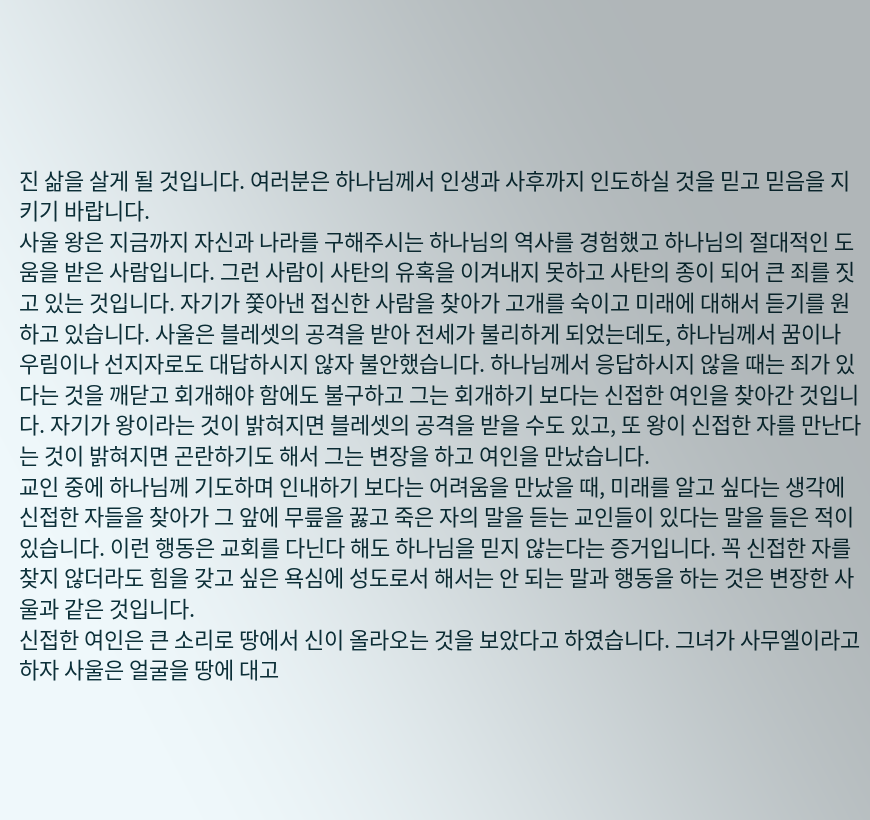진 삶을 살게 될 것입니다. 여러분은 하나님께서 인생과 사후까지 인도하실 것을 믿고 믿음을 지키기 바랍니다.
사울 왕은 지금까지 자신과 나라를 구해주시는 하나님의 역사를 경험했고 하나님의 절대적인 도움을 받은 사람입니다. 그런 사람이 사탄의 유혹을 이겨내지 못하고 사탄의 종이 되어 큰 죄를 짓고 있는 것입니다. 자기가 쫓아낸 접신한 사람을 찾아가 고개를 숙이고 미래에 대해서 듣기를 원하고 있습니다. 사울은 블레셋의 공격을 받아 전세가 불리하게 되었는데도, 하나님께서 꿈이나 우림이나 선지자로도 대답하시지 않자 불안했습니다. 하나님께서 응답하시지 않을 때는 죄가 있다는 것을 깨닫고 회개해야 함에도 불구하고 그는 회개하기 보다는 신접한 여인을 찾아간 것입니다. 자기가 왕이라는 것이 밝혀지면 블레셋의 공격을 받을 수도 있고, 또 왕이 신접한 자를 만난다는 것이 밝혀지면 곤란하기도 해서 그는 변장을 하고 여인을 만났습니다.
교인 중에 하나님께 기도하며 인내하기 보다는 어려움을 만났을 때, 미래를 알고 싶다는 생각에 신접한 자들을 찾아가 그 앞에 무릎을 꿇고 죽은 자의 말을 듣는 교인들이 있다는 말을 들은 적이 있습니다. 이런 행동은 교회를 다닌다 해도 하나님을 믿지 않는다는 증거입니다. 꼭 신접한 자를 찾지 않더라도 힘을 갖고 싶은 욕심에 성도로서 해서는 안 되는 말과 행동을 하는 것은 변장한 사울과 같은 것입니다.
신접한 여인은 큰 소리로 땅에서 신이 올라오는 것을 보았다고 하였습니다. 그녀가 사무엘이라고 하자 사울은 얼굴을 땅에 대고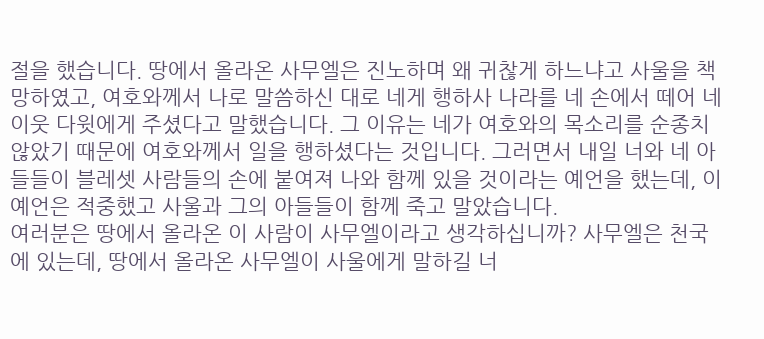절을 했습니다. 땅에서 올라온 사무엘은 진노하며 왜 귀찮게 하느냐고 사울을 책망하였고, 여호와께서 나로 말씀하신 대로 네게 행하사 나라를 네 손에서 떼어 네 이웃 다윗에게 주셨다고 말했습니다. 그 이유는 네가 여호와의 목소리를 순종치 않았기 때문에 여호와께서 일을 행하셨다는 것입니다. 그러면서 내일 너와 네 아들들이 블레셋 사람들의 손에 붙여져 나와 함께 있을 것이라는 예언을 했는데, 이 예언은 적중했고 사울과 그의 아들들이 함께 죽고 말았습니다.
여러분은 땅에서 올라온 이 사람이 사무엘이라고 생각하십니까? 사무엘은 천국에 있는데, 땅에서 올라온 사무엘이 사울에게 말하길 너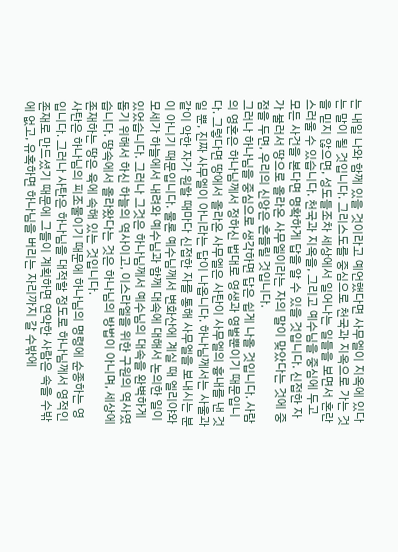는 내일 나와 함께 있을 것이라고 예언했다면 사무엘이 지옥에 있다는 말이 될 것입니다. 그리스도를 중심으로 천국과 지옥으로 가는 것을 믿지 않으면, 성도들조차 세상에서 일어나는 일들을 보면서 혼란스러울 수 있습니다. 천국과 지옥을, 그리고 예수님을 중심에 두고 모든 사건을 본다면 명확하게 답을 알 수 있을 것입니다. 신접한 자가 불러서 땅으로 올라온 사무엘이라는 자의 말이 맞았다는 것에 중점을 두면, 우리의 신앙은 흔들릴 것입니다.
그러나 하나님을 중심으로 생각하면 답은 쉽게 나올 것입니다. 사람의 영혼은 하나님께서 정하신 법대로 영생과 영벌뿐이기 때문입니다. 그렇다면 땅에서 올라온 사무엘은 사탄이 사무엘의 흉내를 낸 것일 뿐, 진짜 사무엘이 아니라는 답이 나옵니다. 하나님께서는 사울과 같이 악한 자가 원할 때마다 신접한 자를 통해 사무엘을 보내시는 분이 아니기 때문입니다. 물론 예수님께서 변화산에 계실 때 엘리야와 모세가 하늘에서 내려와 예수님과 함께 대속에 대해서 논의한 일이 있었습니다. 그러나 그것은 하나님께서 예수님의 대속을 완벽하게 돕기 위해서 하신 하늘의 역사이고, 이스라엘을 위한 구원의 역사였습니다. 땅속에서 올라왔다는 것은 하나님의 방법이 아니며, 세상에 존재하는 땅은 육에 속해 있는 것입니다.
사탄은 하나님의 피조물이기 때문에 하나님의 명령에 순종하는 영입니다. 그러나 사탄은 하나님을 대적할 정도로 하나님께서 영적인 존재로 만드셨기 때문에 그들이 계획하면 연약한 사람은 속을 수밖에 없고, 유혹하면 하나님을 버리는 자리까지 갈 수밖에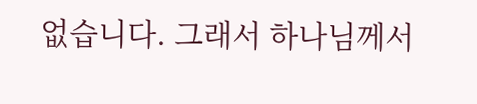없습니다. 그래서 하나님께서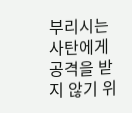부리시는 사탄에게 공격을 받지 않기 위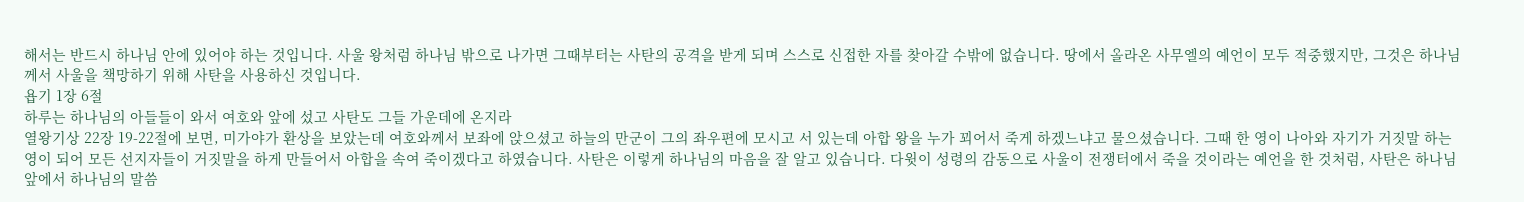해서는 반드시 하나님 안에 있어야 하는 것입니다. 사울 왕처럼 하나님 밖으로 나가면 그때부터는 사탄의 공격을 받게 되며 스스로 신접한 자를 찾아갈 수밖에 없습니다. 땅에서 올라온 사무엘의 예언이 모두 적중했지만, 그것은 하나님께서 사울을 책망하기 위해 사탄을 사용하신 것입니다.
욥기 1장 6절
하루는 하나님의 아들들이 와서 여호와 앞에 섰고 사탄도 그들 가운데에 온지라
열왕기상 22장 19-22절에 보면, 미가야가 환상을 보았는데 여호와께서 보좌에 앉으셨고 하늘의 만군이 그의 좌우편에 모시고 서 있는데 아합 왕을 누가 꾀어서 죽게 하겠느냐고 물으셨습니다. 그때 한 영이 나아와 자기가 거짓말 하는 영이 되어 모든 선지자들이 거짓말을 하게 만들어서 아합을 속여 죽이겠다고 하였습니다. 사탄은 이렇게 하나님의 마음을 잘 알고 있습니다. 다윗이 성령의 감동으로 사울이 전쟁터에서 죽을 것이라는 예언을 한 것처럼, 사탄은 하나님 앞에서 하나님의 말씀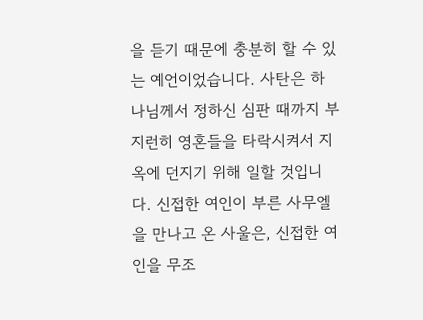을 듣기 때문에 충분히 할 수 있는 예언이었습니다. 사탄은 하나님께서 정하신 심판 때까지 부지런히 영혼들을 타락시켜서 지옥에 던지기 위해 일할 것입니다. 신접한 여인이 부른 사무엘을 만나고 온 사울은, 신접한 여인을 무조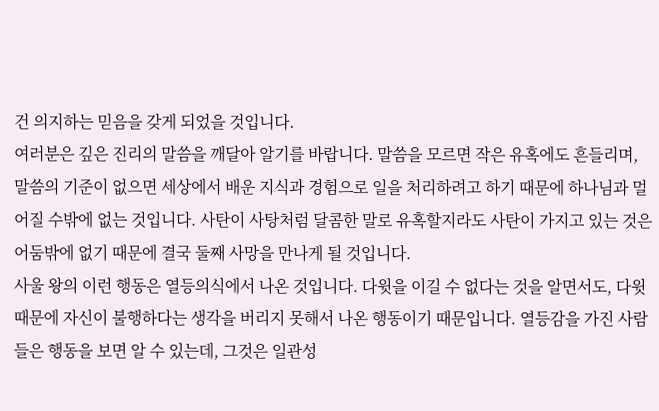건 의지하는 믿음을 갖게 되었을 것입니다.
여러분은 깊은 진리의 말씀을 깨달아 알기를 바랍니다. 말씀을 모르면 작은 유혹에도 흔들리며, 말씀의 기준이 없으면 세상에서 배운 지식과 경험으로 일을 처리하려고 하기 때문에 하나님과 멀어질 수밖에 없는 것입니다. 사탄이 사탕처럼 달콤한 말로 유혹할지라도 사탄이 가지고 있는 것은 어둠밖에 없기 때문에 결국 둘째 사망을 만나게 될 것입니다.
사울 왕의 이런 행동은 열등의식에서 나온 것입니다. 다윗을 이길 수 없다는 것을 알면서도, 다윗 때문에 자신이 불행하다는 생각을 버리지 못해서 나온 행동이기 때문입니다. 열등감을 가진 사람들은 행동을 보면 알 수 있는데, 그것은 일관성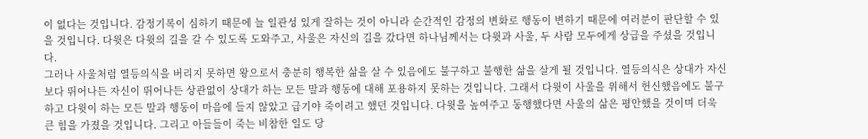이 없다는 것입니다. 감정기복이 심하기 때문에 늘 일관성 있게 잘하는 것이 아니라 순간적인 감정의 변화로 행동이 변하기 때문에 여러분이 판단할 수 있을 것입니다. 다윗은 다윗의 길을 갈 수 있도록 도와주고, 사울은 자신의 길을 갔다면 하나님께서는 다윗과 사울, 두 사람 모두에게 상급을 주셨을 것입니다.
그러나 사울처럼 열등의식을 버리지 못하면 왕으로서 충분히 행복한 삶을 살 수 있음에도 불구하고 불행한 삶을 살게 될 것입니다. 열등의식은 상대가 자신보다 뛰어나든 자신이 뛰어나든 상관없이 상대가 하는 모든 말과 행동에 대해 포용하지 못하는 것입니다. 그래서 다윗이 사울을 위해서 헌신했음에도 불구하고 다윗이 하는 모든 말과 행동이 마음에 들지 않았고 급기야 죽이려고 했던 것입니다. 다윗을 높여주고 동행했다면 사울의 삶은 평안했을 것이며 더욱 큰 힘을 가졌을 것입니다. 그리고 아들들이 죽는 비참한 일도 당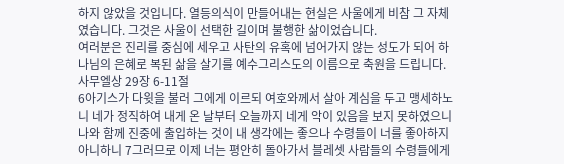하지 않았을 것입니다. 열등의식이 만들어내는 현실은 사울에게 비참 그 자체였습니다. 그것은 사울이 선택한 길이며 불행한 삶이었습니다.
여러분은 진리를 중심에 세우고 사탄의 유혹에 넘어가지 않는 성도가 되어 하나님의 은혜로 복된 삶을 살기를 예수그리스도의 이름으로 축원을 드립니다.
사무엘상 29장 6-11절
6아기스가 다윗을 불러 그에게 이르되 여호와께서 살아 계심을 두고 맹세하노니 네가 정직하여 내게 온 날부터 오늘까지 네게 악이 있음을 보지 못하였으니 나와 함께 진중에 출입하는 것이 내 생각에는 좋으나 수령들이 너를 좋아하지 아니하니 7그러므로 이제 너는 평안히 돌아가서 블레셋 사람들의 수령들에게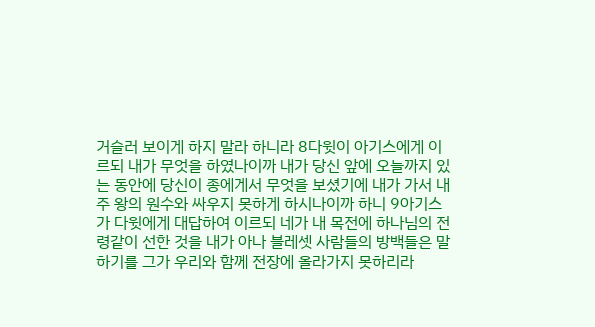거슬러 보이게 하지 말라 하니라 8다윗이 아기스에게 이르되 내가 무엇을 하였나이까 내가 당신 앞에 오늘까지 있는 동안에 당신이 종에게서 무엇을 보셨기에 내가 가서 내 주 왕의 원수와 싸우지 못하게 하시나이까 하니 9아기스가 다윗에게 대답하여 이르되 네가 내 목전에 하나님의 전령같이 선한 것을 내가 아나 블레셋 사람들의 방백들은 말하기를 그가 우리와 함께 전장에 올라가지 못하리라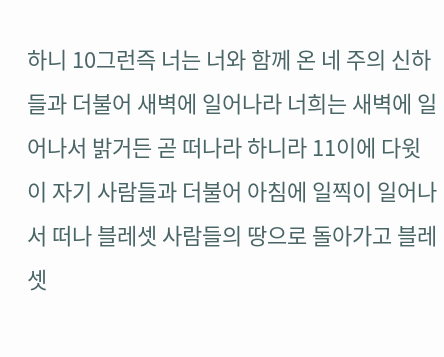하니 10그런즉 너는 너와 함께 온 네 주의 신하들과 더불어 새벽에 일어나라 너희는 새벽에 일어나서 밝거든 곧 떠나라 하니라 11이에 다윗이 자기 사람들과 더불어 아침에 일찍이 일어나서 떠나 블레셋 사람들의 땅으로 돌아가고 블레셋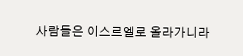사람들은 이스르엘로 올라가니라